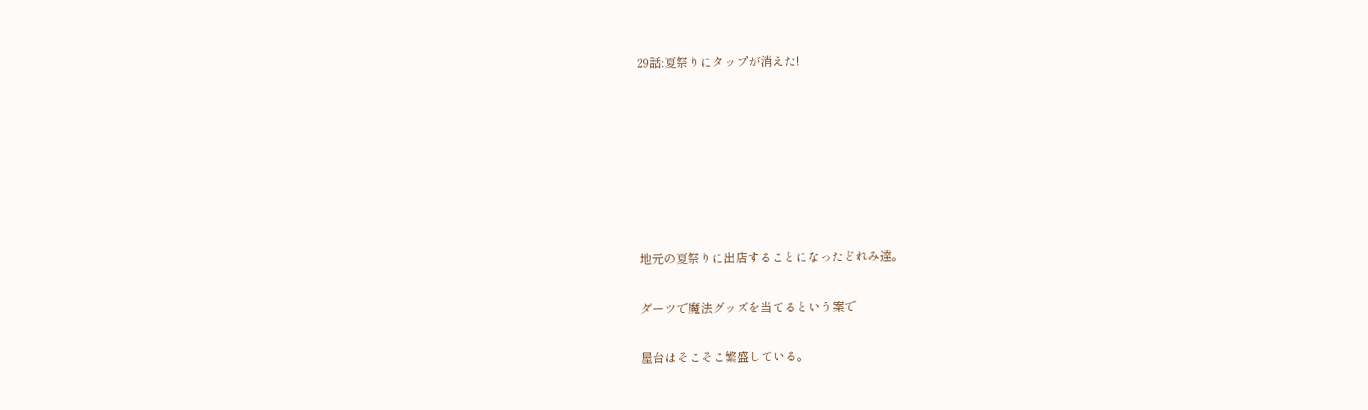29話:夏祭りにタップが消えた!







地元の夏祭りに出店することになったどれみ達。

ダーツで魔法グッズを当てるという案で

屋台はそこそこ繁盛している。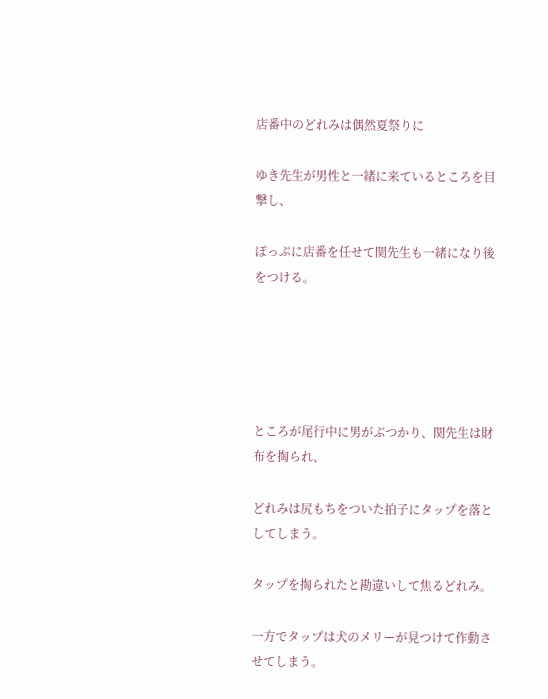店番中のどれみは偶然夏祭りに

ゆき先生が男性と一緒に来ているところを目撃し、

ぽっぷに店番を任せて関先生も一緒になり後をつける。





ところが尾行中に男がぶつかり、関先生は財布を掏られ、

どれみは尻もちをついた拍子にタップを落としてしまう。

タップを掏られたと勘違いして焦るどれみ。

一方でタップは犬のメリーが見つけて作動させてしまう。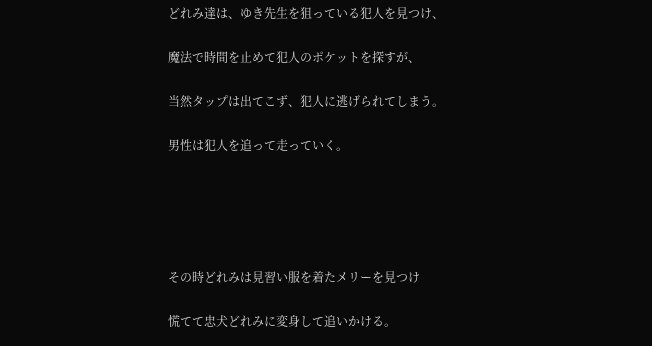どれみ達は、ゆき先生を狙っている犯人を見つけ、

魔法で時間を止めて犯人のポケットを探すが、

当然タップは出てこず、犯人に逃げられてしまう。

男性は犯人を追って走っていく。





その時どれみは見習い服を着たメリーを見つけ

慌てて忠犬どれみに変身して追いかける。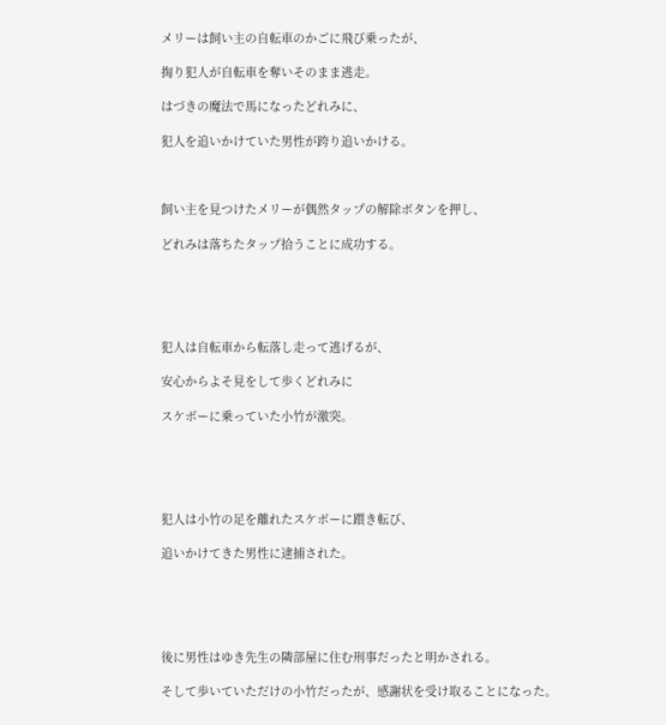メリーは飼い主の自転車のかごに飛び乗ったが、

掏り犯人が自転車を奪いそのまま逃走。

はづきの魔法で馬になったどれみに、

犯人を追いかけていた男性が跨り追いかける。



飼い主を見つけたメリーが偶然タップの解除ボタンを押し、

どれみは落ちたタップ拾うことに成功する。





犯人は自転車から転落し走って逃げるが、

安心からよそ見をして歩くどれみに

スケボーに乗っていた小竹が激突。





犯人は小竹の足を離れたスケボーに躓き転び、

追いかけてきた男性に逮捕された。





後に男性はゆき先生の隣部屋に住む刑事だったと明かされる。

そして歩いていただけの小竹だったが、感謝状を受け取ることになった。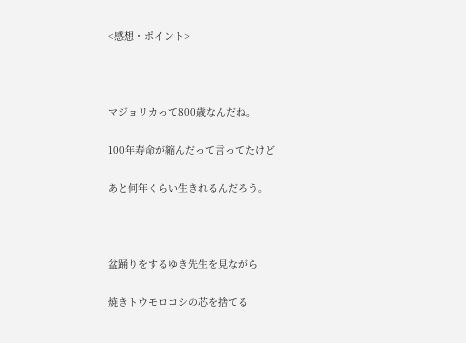<感想・ポイント>



マジョリカって800歳なんだね。

100年寿命が縮んだって言ってたけど

あと何年くらい生きれるんだろう。



盆踊りをするゆき先生を見ながら

焼きトウモロコシの芯を捨てる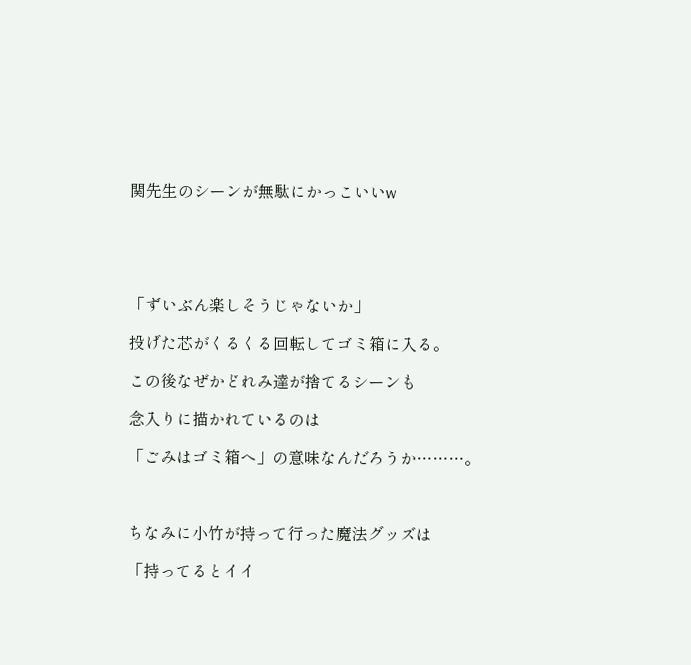関先生のシーンが無駄にかっこいいw





「ずいぶん楽しそうじゃないか」

投げた芯がくるくる回転してゴミ箱に入る。

この後なぜかどれみ達が捨てるシーンも

念入りに描かれているのは

「ごみはゴミ箱へ」の意味なんだろうか………。



ちなみに小竹が持って行った魔法グッズは

「持ってるとイイ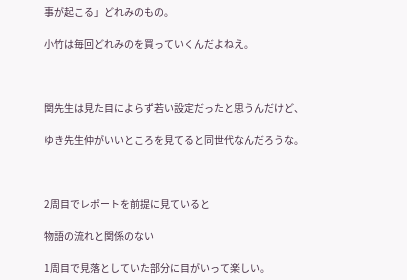事が起こる」どれみのもの。

小竹は毎回どれみのを買っていくんだよねえ。



関先生は見た目によらず若い設定だったと思うんだけど、

ゆき先生仲がいいところを見てると同世代なんだろうな。



2周目でレポートを前提に見ていると

物語の流れと関係のない

1周目で見落としていた部分に目がいって楽しい。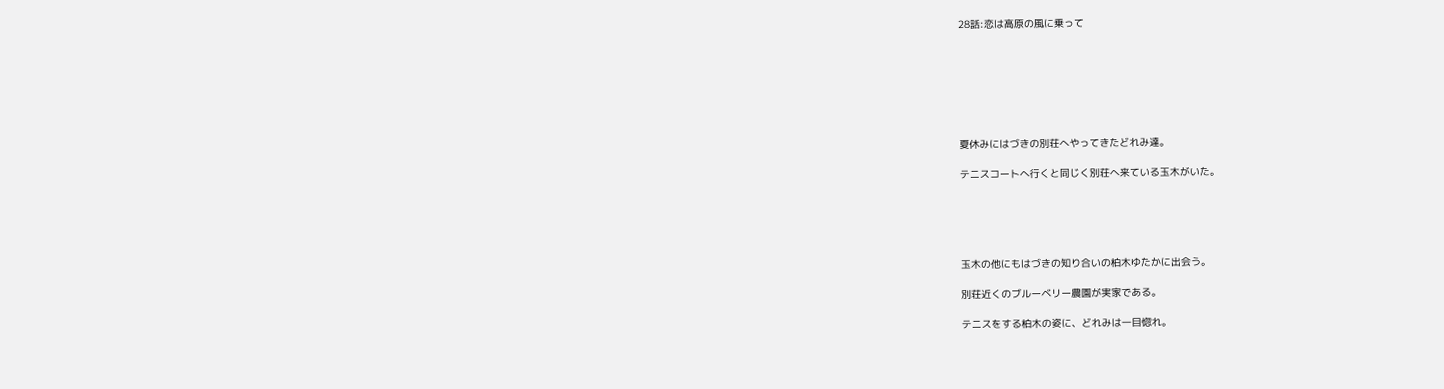28話:恋は高原の風に乗って







夏休みにはづきの別荘へやってきたどれみ達。

テニスコートへ行くと同じく別荘へ来ている玉木がいた。





玉木の他にもはづきの知り合いの柏木ゆたかに出会う。

別荘近くのブルーベリー農園が実家である。

テニスをする柏木の姿に、どれみは一目惚れ。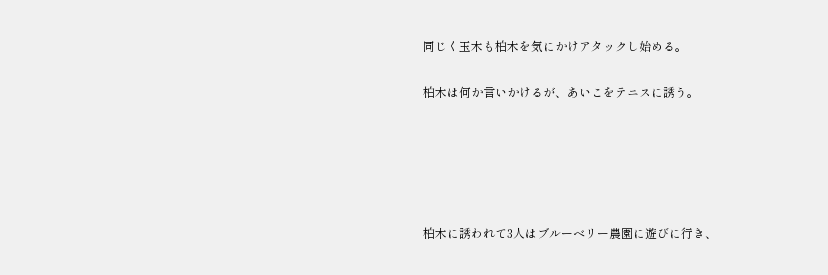同じく玉木も柏木を気にかけアタックし始める。

柏木は何か言いかけるが、あいこをテニスに誘う。





柏木に誘われて3人はブルーベリー農園に遊びに行き、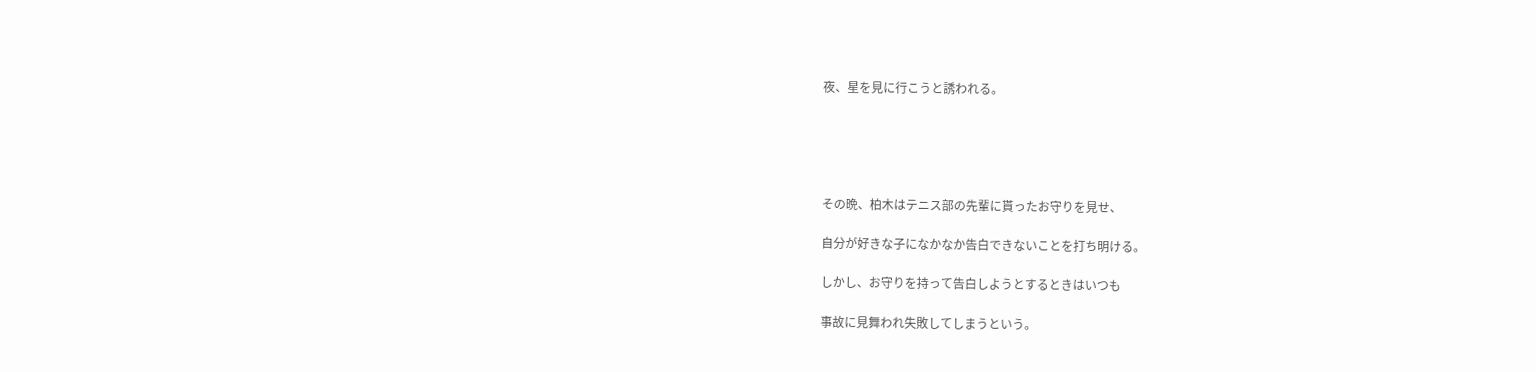夜、星を見に行こうと誘われる。





その晩、柏木はテニス部の先輩に貰ったお守りを見せ、

自分が好きな子になかなか告白できないことを打ち明ける。

しかし、お守りを持って告白しようとするときはいつも

事故に見舞われ失敗してしまうという。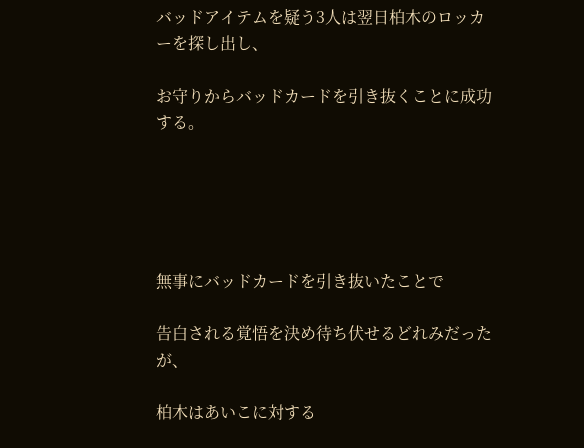バッドアイテムを疑う3人は翌日柏木のロッカーを探し出し、

お守りからバッドカードを引き抜くことに成功する。





無事にバッドカードを引き抜いたことで

告白される覚悟を決め待ち伏せるどれみだったが、

柏木はあいこに対する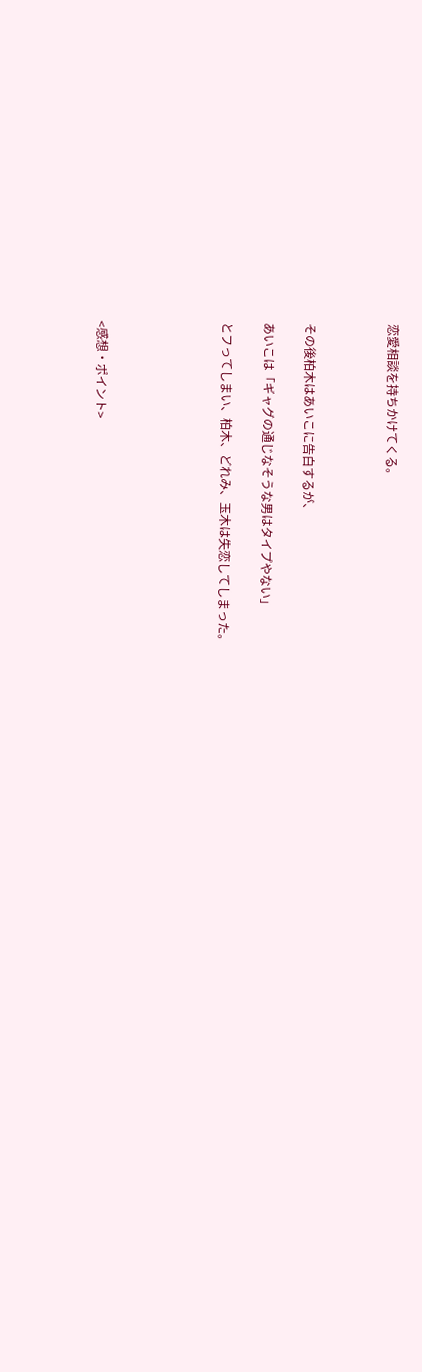恋愛相談を持ちかけてくる。



その後柏木はあいこに告白するが、

あいこは「ギャグの通じなそうな男はタイプやない」

とフってしまい、柏木、どれみ、玉木は失恋してしまった。





<感想・ポイント>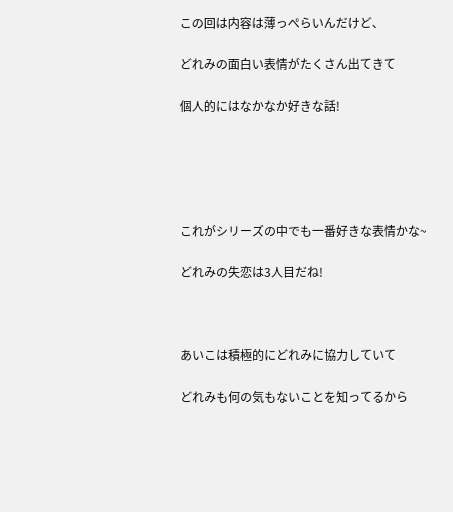この回は内容は薄っぺらいんだけど、

どれみの面白い表情がたくさん出てきて

個人的にはなかなか好きな話!





これがシリーズの中でも一番好きな表情かな~

どれみの失恋は3人目だね!



あいこは積極的にどれみに協力していて

どれみも何の気もないことを知ってるから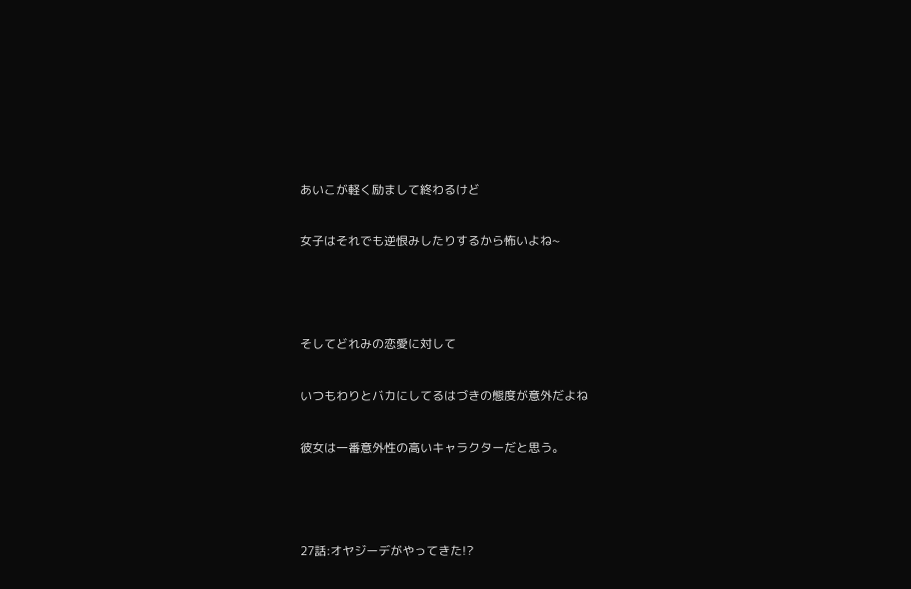あいこが軽く励まして終わるけど

女子はそれでも逆恨みしたりするから怖いよね~



そしてどれみの恋愛に対して

いつもわりとバカにしてるはづきの態度が意外だよね

彼女は一番意外性の高いキャラクターだと思う。



27話:オヤジーデがやってきた!?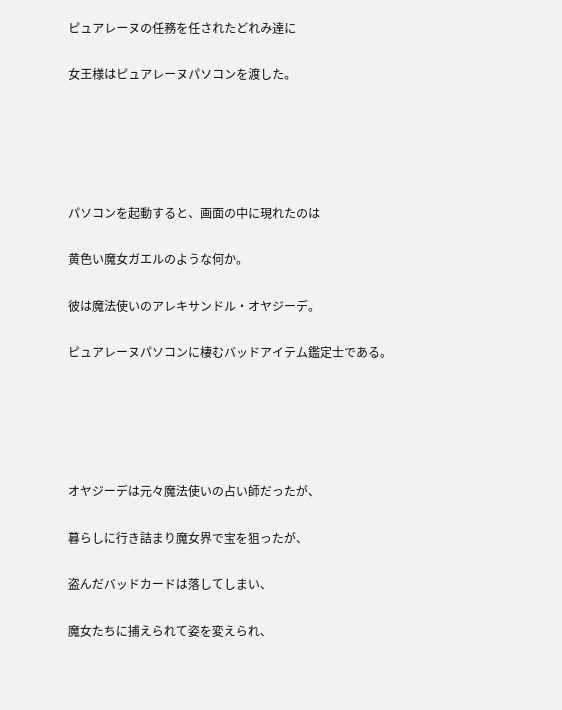ピュアレーヌの任務を任されたどれみ達に

女王様はピュアレーヌパソコンを渡した。





パソコンを起動すると、画面の中に現れたのは

黄色い魔女ガエルのような何か。

彼は魔法使いのアレキサンドル・オヤジーデ。

ピュアレーヌパソコンに棲むバッドアイテム鑑定士である。





オヤジーデは元々魔法使いの占い師だったが、

暮らしに行き詰まり魔女界で宝を狙ったが、

盗んだバッドカードは落してしまい、

魔女たちに捕えられて姿を変えられ、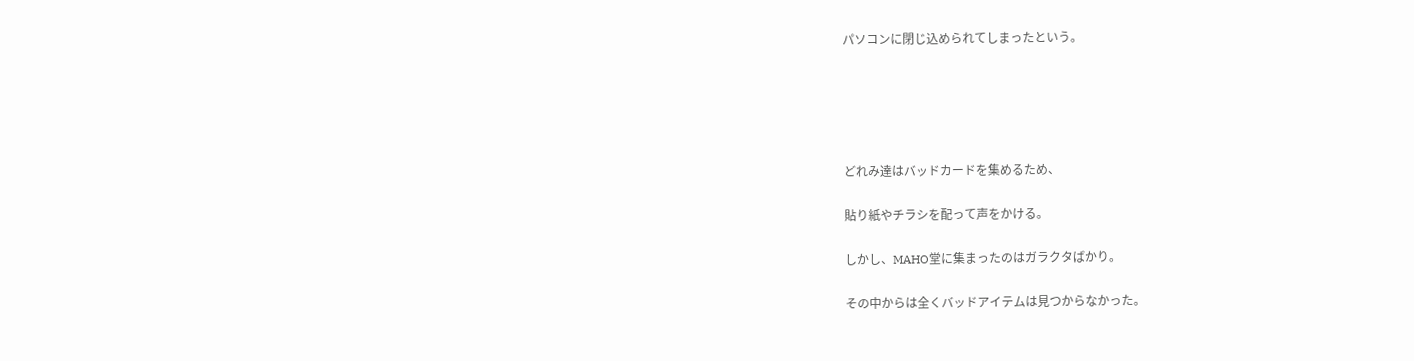パソコンに閉じ込められてしまったという。





どれみ達はバッドカードを集めるため、

貼り紙やチラシを配って声をかける。

しかし、MAHO堂に集まったのはガラクタばかり。

その中からは全くバッドアイテムは見つからなかった。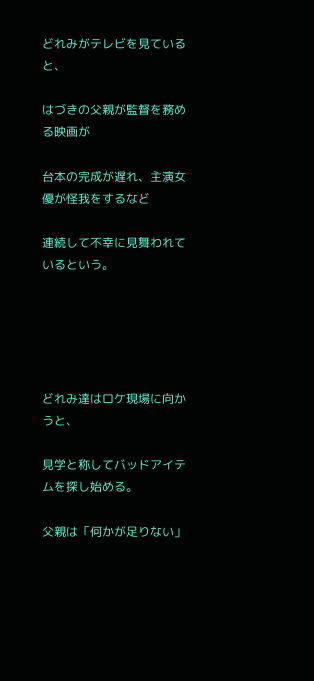どれみがテレビを見ていると、

はづきの父親が監督を務める映画が

台本の完成が遅れ、主演女優が怪我をするなど

連続して不幸に見舞われているという。





どれみ達はロケ現場に向かうと、

見学と称してバッドアイテムを探し始める。

父親は「何かが足りない」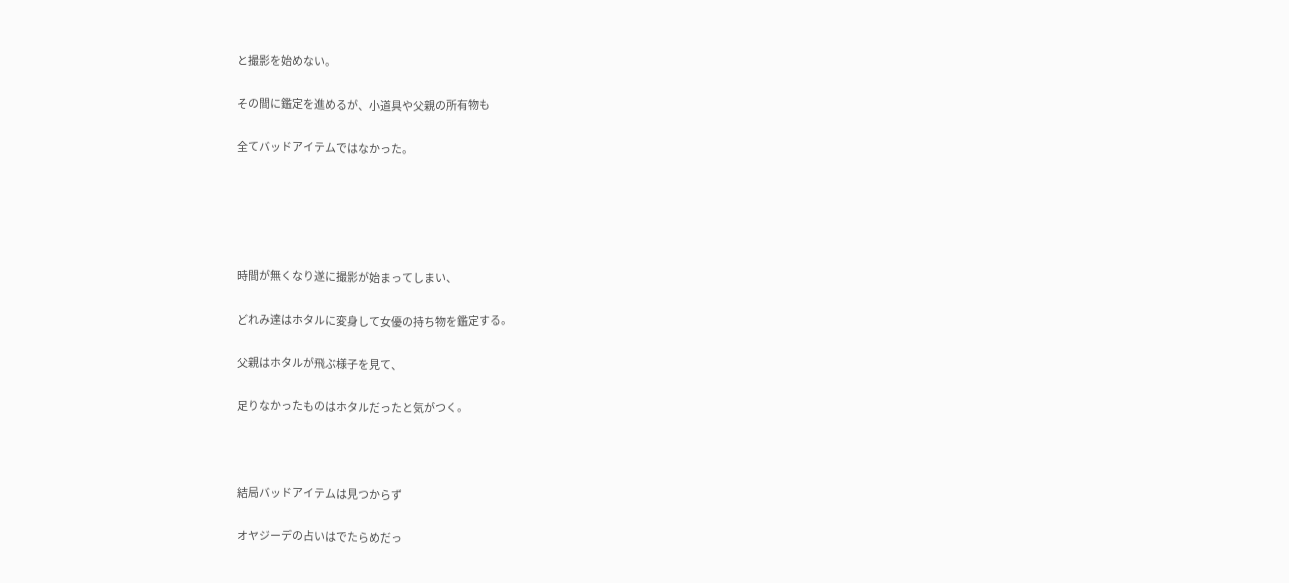と撮影を始めない。

その間に鑑定を進めるが、小道具や父親の所有物も

全てバッドアイテムではなかった。





時間が無くなり遂に撮影が始まってしまい、

どれみ達はホタルに変身して女優の持ち物を鑑定する。

父親はホタルが飛ぶ様子を見て、

足りなかったものはホタルだったと気がつく。



結局バッドアイテムは見つからず

オヤジーデの占いはでたらめだっ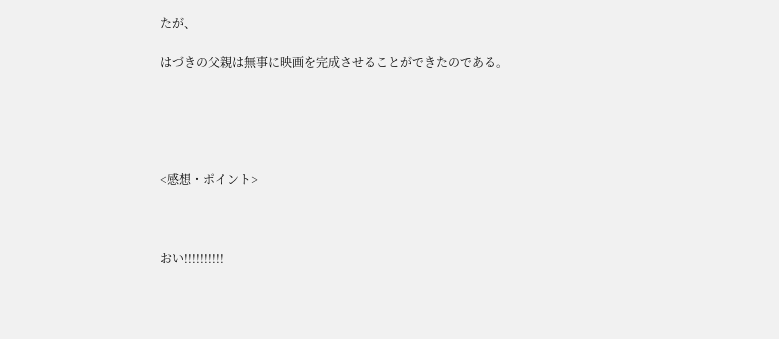たが、

はづきの父親は無事に映画を完成させることができたのである。





<感想・ポイント>



おい!!!!!!!!!!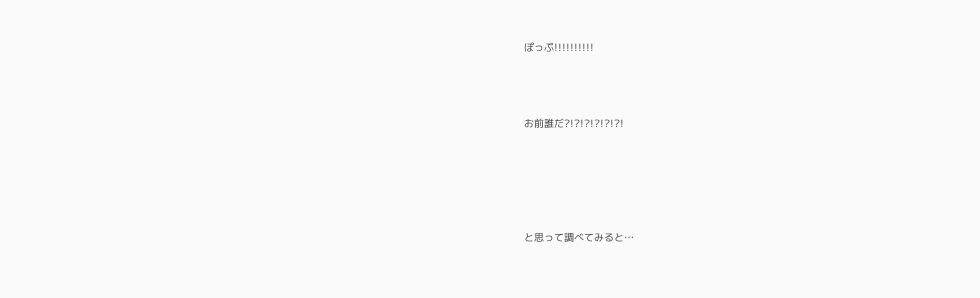ぽっぷ!!!!!!!!!!



お前誰だ?!?!?!?!?!?!





と思って調べてみると…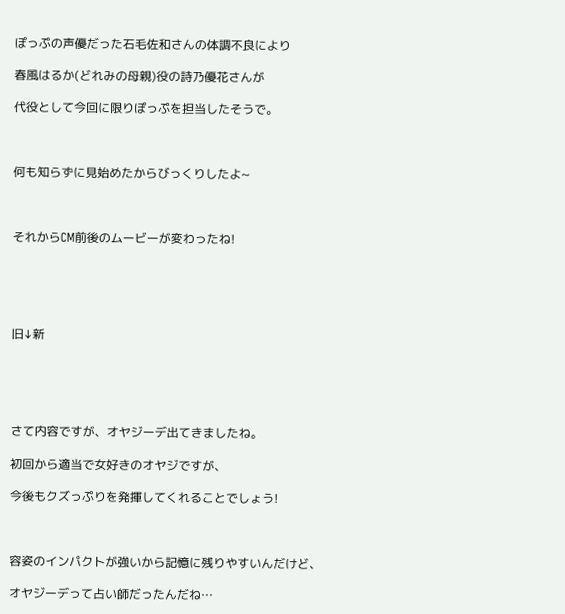ぽっぷの声優だった石毛佐和さんの体調不良により

春風はるか(どれみの母親)役の詩乃優花さんが

代役として今回に限りぽっぷを担当したそうで。



何も知らずに見始めたからびっくりしたよ~



それからCM前後のムービーが変わったね!





旧↓新





さて内容ですが、オヤジーデ出てきましたね。

初回から適当で女好きのオヤジですが、

今後もクズっぷりを発揮してくれることでしょう!



容姿のインパクトが強いから記憶に残りやすいんだけど、

オヤジーデって占い師だったんだね…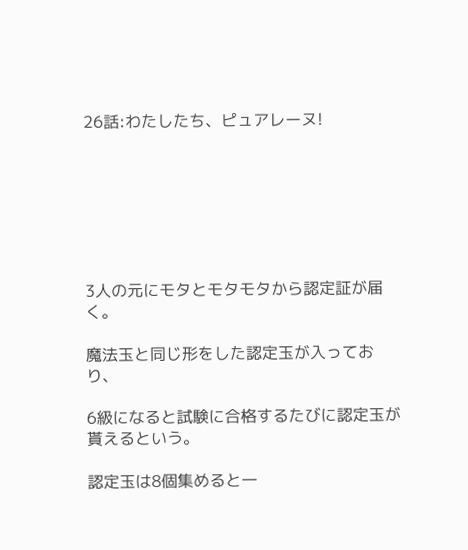26話:わたしたち、ピュアレーヌ!







3人の元にモタとモタモタから認定証が届く。

魔法玉と同じ形をした認定玉が入っており、

6級になると試験に合格するたびに認定玉が貰えるという。

認定玉は8個集めると一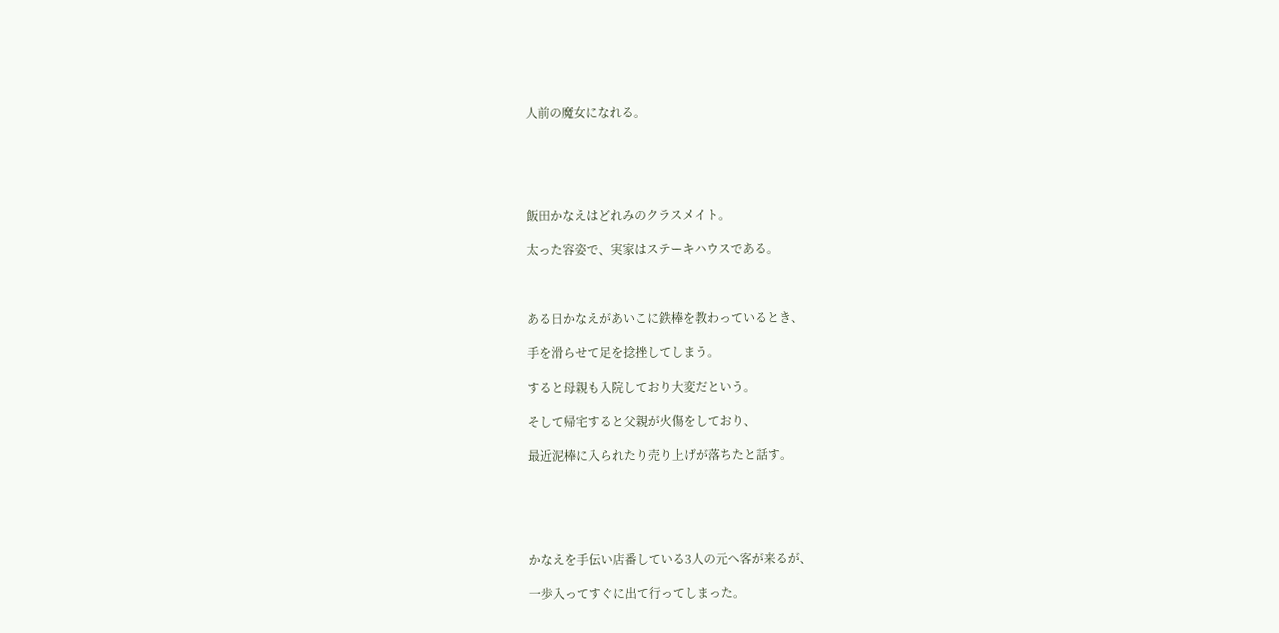人前の魔女になれる。





飯田かなえはどれみのクラスメイト。

太った容姿で、実家はステーキハウスである。



ある日かなえがあいこに鉄棒を教わっているとき、

手を滑らせて足を捻挫してしまう。

すると母親も入院しており大変だという。

そして帰宅すると父親が火傷をしており、

最近泥棒に入られたり売り上げが落ちたと話す。





かなえを手伝い店番している3人の元へ客が来るが、

一歩入ってすぐに出て行ってしまった。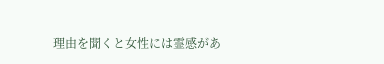理由を聞くと女性には霊感があ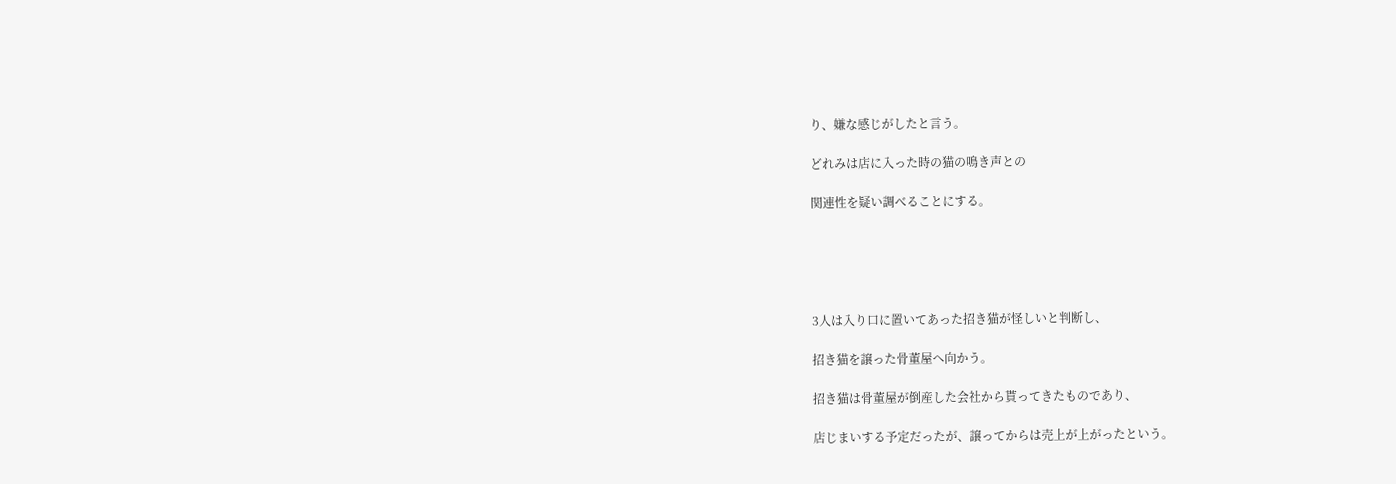り、嫌な感じがしたと言う。

どれみは店に入った時の猫の鳴き声との

関連性を疑い調べることにする。





3人は入り口に置いてあった招き猫が怪しいと判断し、

招き猫を譲った骨董屋へ向かう。

招き猫は骨董屋が倒産した会社から貰ってきたものであり、

店じまいする予定だったが、譲ってからは売上が上がったという。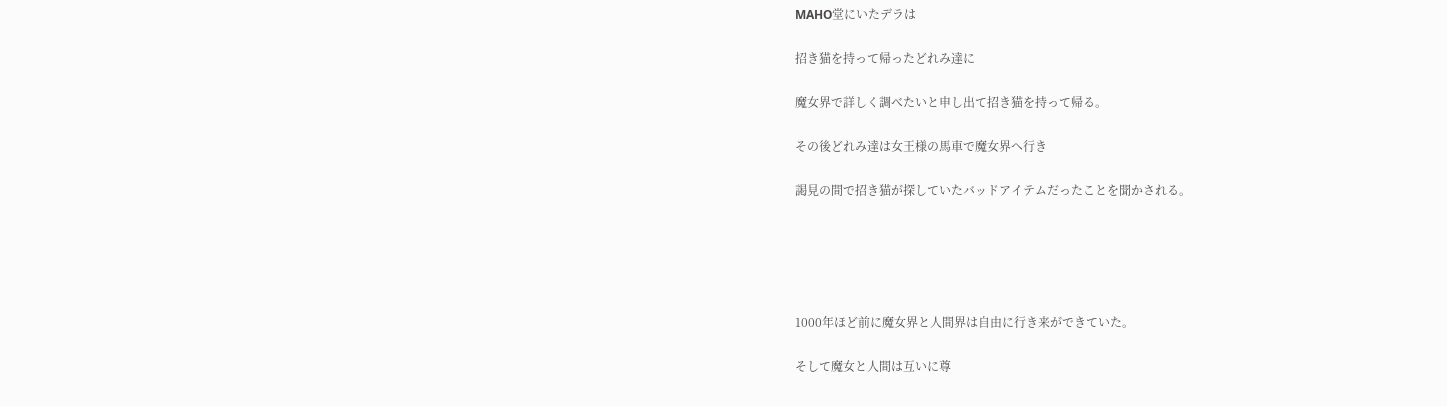MAHO堂にいたデラは

招き猫を持って帰ったどれみ達に

魔女界で詳しく調べたいと申し出て招き猫を持って帰る。

その後どれみ達は女王様の馬車で魔女界へ行き

謁見の間で招き猫が探していたバッドアイテムだったことを聞かされる。





1000年ほど前に魔女界と人間界は自由に行き来ができていた。

そして魔女と人間は互いに尊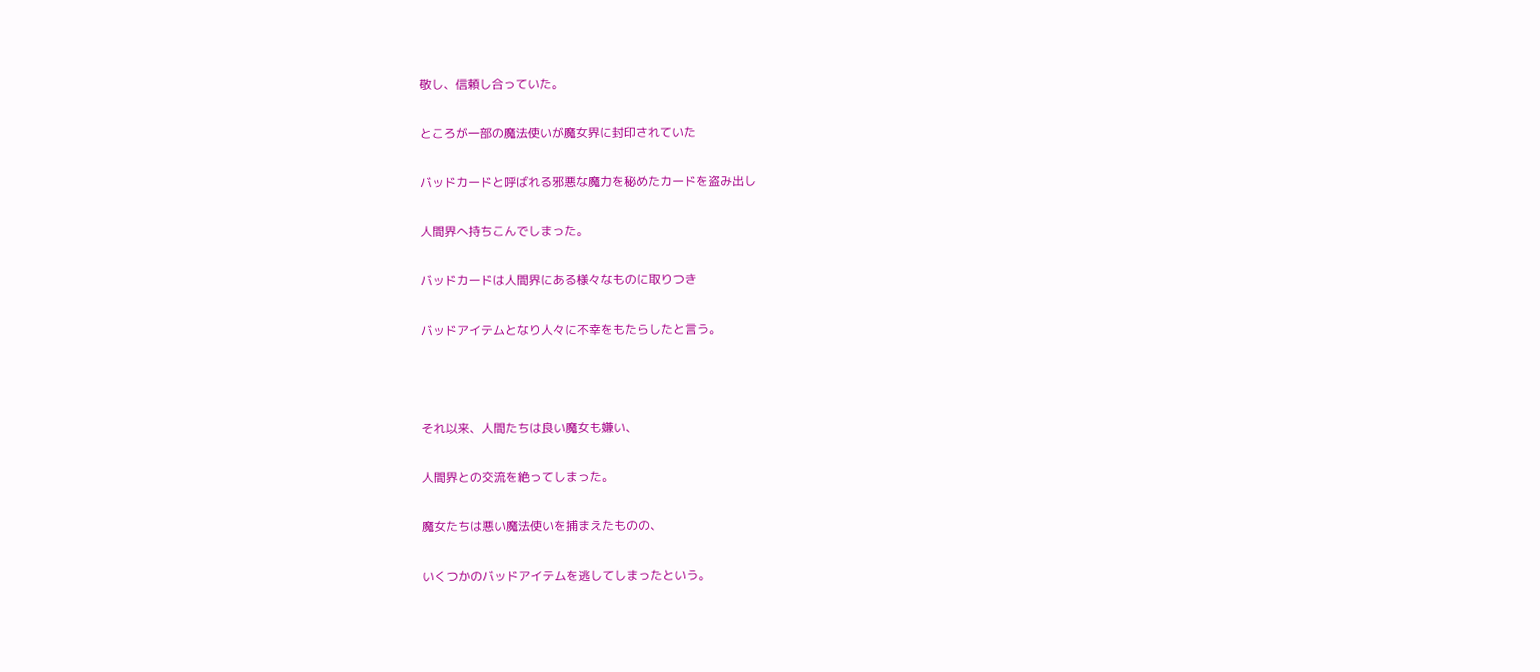敬し、信頼し合っていた。

ところが一部の魔法使いが魔女界に封印されていた

バッドカードと呼ばれる邪悪な魔力を秘めたカードを盗み出し

人間界へ持ちこんでしまった。

バッドカードは人間界にある様々なものに取りつき

バッドアイテムとなり人々に不幸をもたらしたと言う。



それ以来、人間たちは良い魔女も嫌い、

人間界との交流を絶ってしまった。

魔女たちは悪い魔法使いを捕まえたものの、

いくつかのバッドアイテムを逃してしまったという。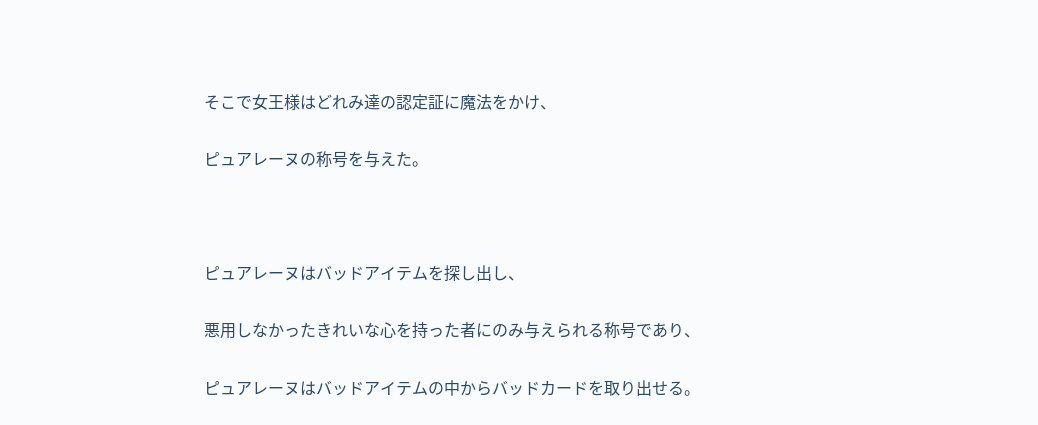そこで女王様はどれみ達の認定証に魔法をかけ、

ピュアレーヌの称号を与えた。



ピュアレーヌはバッドアイテムを探し出し、

悪用しなかったきれいな心を持った者にのみ与えられる称号であり、

ピュアレーヌはバッドアイテムの中からバッドカードを取り出せる。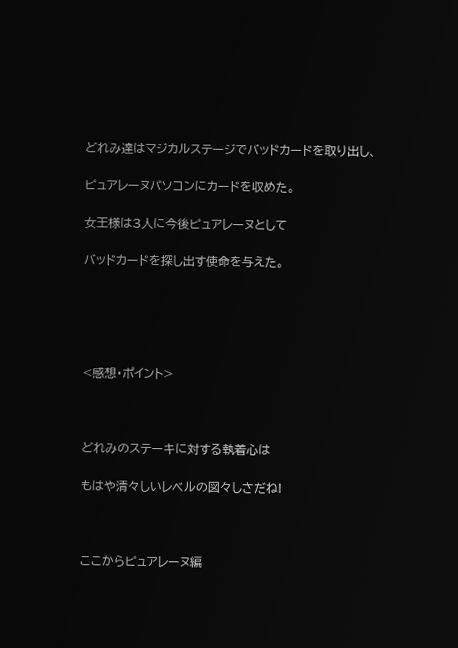どれみ達はマジカルステージでバッドカードを取り出し、

ピュアレーヌパソコンにカードを収めた。

女王様は3人に今後ピュアレーヌとして

バッドカードを探し出す使命を与えた。





<感想・ポイント>



どれみのステーキに対する執着心は

もはや清々しいレベルの図々しさだね!



ここからピュアレーヌ編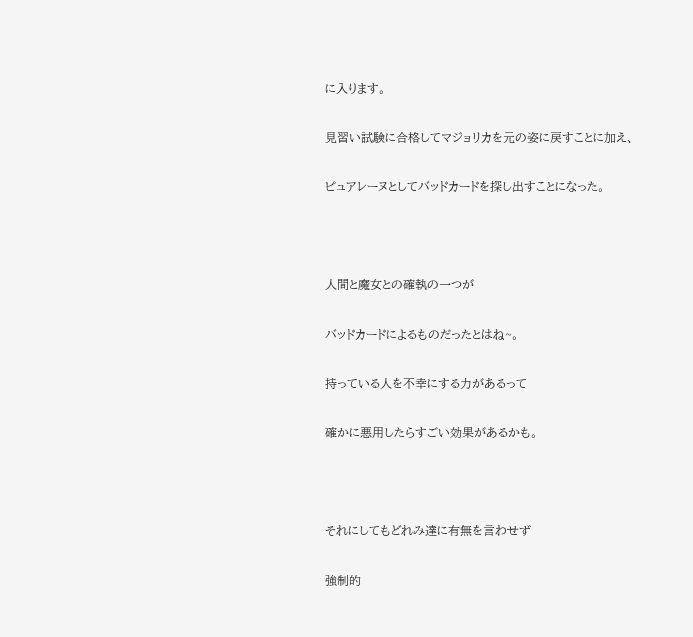に入ります。

見習い試験に合格してマジョリカを元の姿に戻すことに加え、

ピュアレーヌとしてバッドカードを探し出すことになった。



人間と魔女との確執の一つが

バッドカードによるものだったとはね~。

持っている人を不幸にする力があるって

確かに悪用したらすごい効果があるかも。



それにしてもどれみ達に有無を言わせず

強制的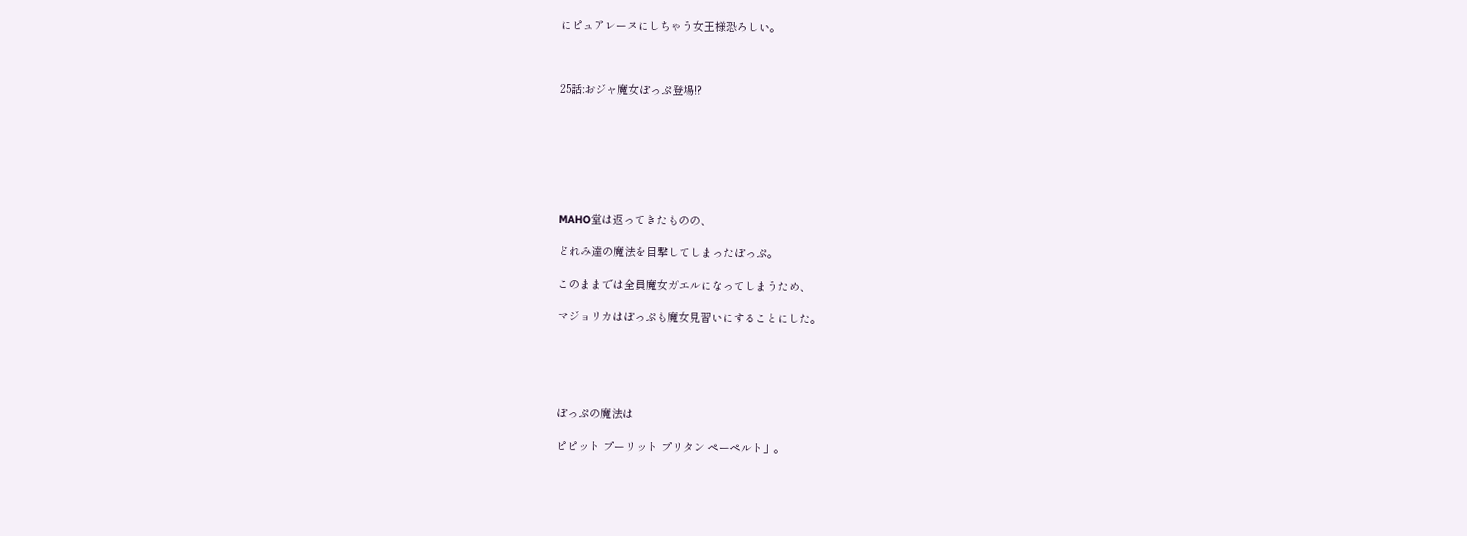にピュアレーヌにしちゃう女王様恐ろしい。



25話:おジャ魔女ぽっぷ登場!?







MAHO堂は返ってきたものの、

どれみ達の魔法を目撃してしまったぽっぷ。

このままでは全員魔女ガエルになってしまうため、

マジョリカはぽっぷも魔女見習いにすることにした。





ぽっぷの魔法は

ピピット プーリット プリタン ペーペルト」。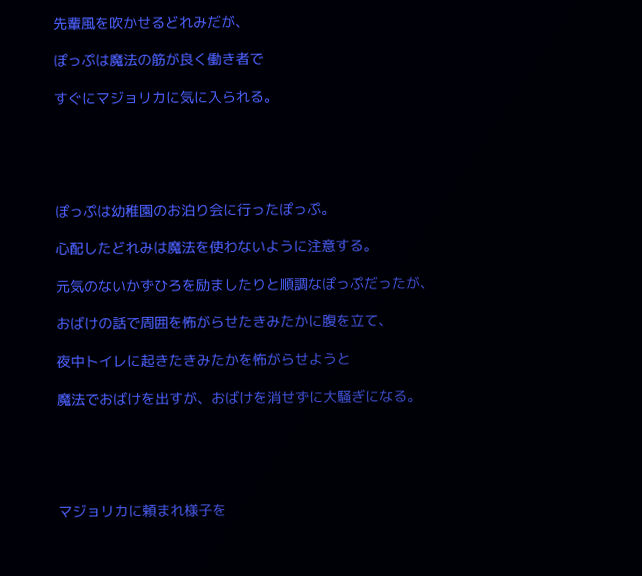先輩風を吹かせるどれみだが、

ぽっぷは魔法の筋が良く働き者で

すぐにマジョリカに気に入られる。





ぽっぷは幼稚園のお泊り会に行ったぽっぷ。

心配したどれみは魔法を使わないように注意する。

元気のないかずひろを励ましたりと順調なぽっぷだったが、

おばけの話で周囲を怖がらせたきみたかに腹を立て、

夜中トイレに起きたきみたかを怖がらせようと

魔法でおばけを出すが、おばけを消せずに大騒ぎになる。





マジョリカに頼まれ様子を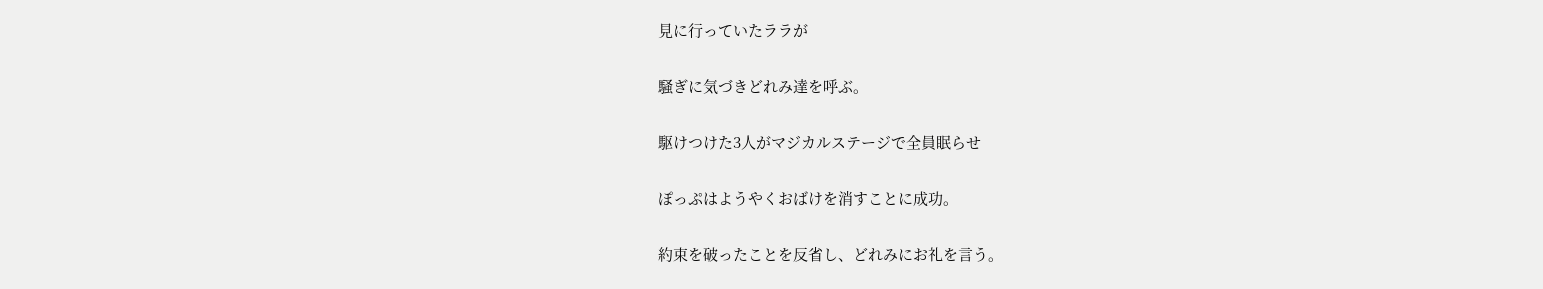見に行っていたララが

騒ぎに気づきどれみ達を呼ぶ。

駆けつけた3人がマジカルステージで全員眠らせ

ぽっぷはようやくおばけを消すことに成功。

約束を破ったことを反省し、どれみにお礼を言う。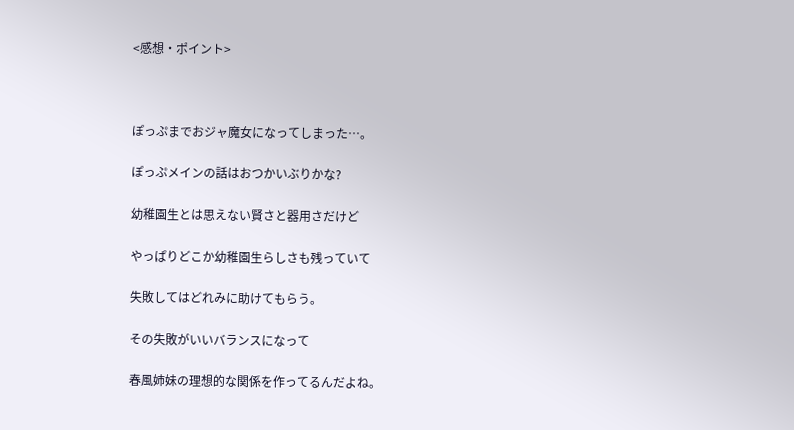<感想・ポイント>



ぽっぷまでおジャ魔女になってしまった…。

ぽっぷメインの話はおつかいぶりかな?

幼稚園生とは思えない賢さと器用さだけど

やっぱりどこか幼稚園生らしさも残っていて

失敗してはどれみに助けてもらう。

その失敗がいいバランスになって

春風姉妹の理想的な関係を作ってるんだよね。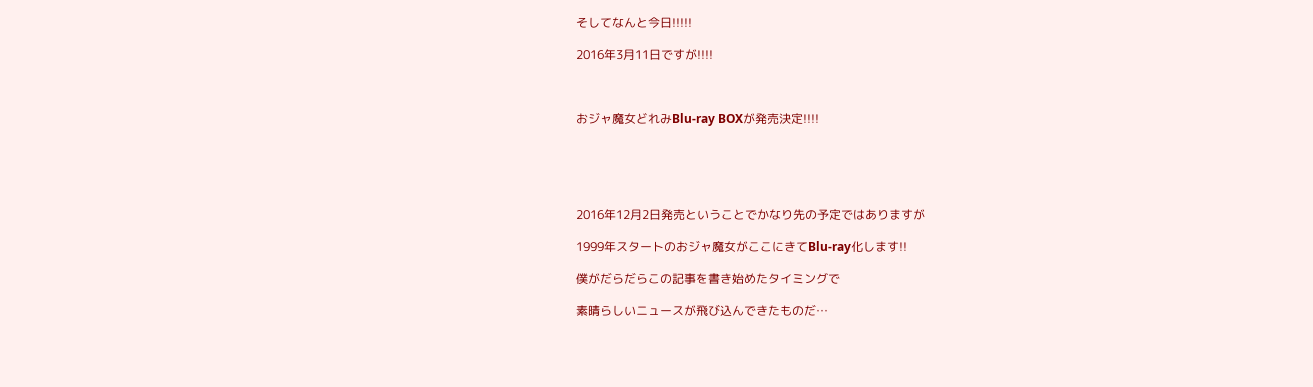そしてなんと今日!!!!!

2016年3月11日ですが!!!!



おジャ魔女どれみBlu-ray BOXが発売決定!!!!





2016年12月2日発売ということでかなり先の予定ではありますが

1999年スタートのおジャ魔女がここにきてBlu-ray化します!!

僕がだらだらこの記事を書き始めたタイミングで

素晴らしいニュースが飛び込んできたものだ…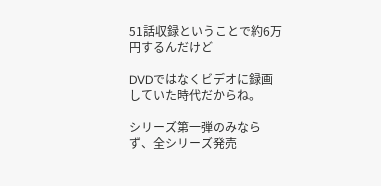51話収録ということで約6万円するんだけど

DVDではなくビデオに録画していた時代だからね。

シリーズ第一弾のみならず、全シリーズ発売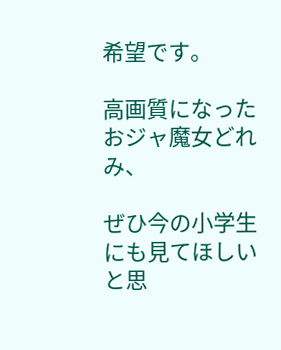希望です。

高画質になったおジャ魔女どれみ、

ぜひ今の小学生にも見てほしいと思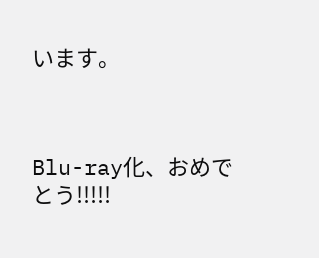います。



Blu-ray化、おめでとう!!!!!